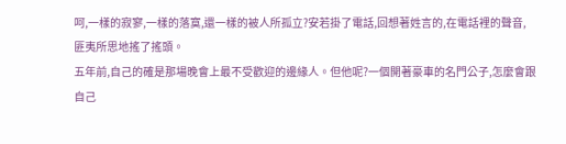呵,一樣的寂寥,一樣的落寞,還一樣的被人所孤立?安若掛了電話,回想著姓言的,在電話裡的聲音,匪夷所思地搖了搖頭。
五年前,自己的確是那場晚會上最不受歡迎的邊緣人。但他呢?一個開著豪車的名門公子,怎麼會跟自己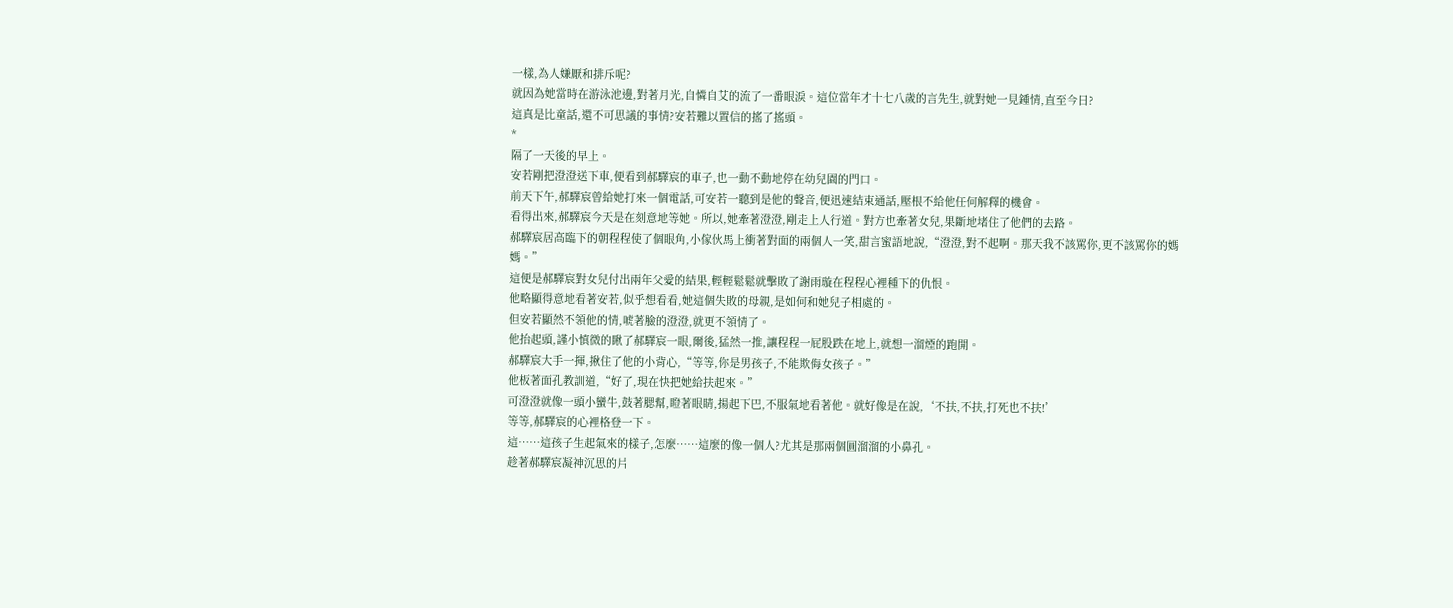一樣,為人嫌厭和排斥呢?
就因為她當時在游泳池邊,對著月光,自憐自艾的流了一番眼淚。這位當年才十七八歲的言先生,就對她一見鍾情,直至今日?
這真是比童話,還不可思議的事情?安若難以置信的搖了搖頭。
*
隔了一天後的早上。
安若剛把澄澄送下車,便看到郝驛宸的車子,也一動不動地停在幼兒園的門口。
前天下午,郝驛宸曾給她打來一個電話,可安若一聽到是他的聲音,便迅速結束通話,壓根不給他任何解釋的機會。
看得出來,郝驛宸今天是在刻意地等她。所以,她牽著澄澄,剛走上人行道。對方也牽著女兒,果斷地堵住了他們的去路。
郝驛宸居高臨下的朝程程使了個眼角,小傢伙馬上衝著對面的兩個人一笑,甜言蜜語地說,“澄澄,對不起啊。那天我不該罵你,更不該罵你的媽媽。”
這便是郝驛宸對女兒付出兩年父愛的結果,輕輕鬆鬆就擊敗了謝雨璇在程程心裡種下的仇恨。
他略顯得意地看著安若,似乎想看看,她這個失敗的母親,是如何和她兒子相處的。
但安若顯然不領他的情,唬著臉的澄澄,就更不領情了。
他抬起頭,謹小慎微的瞅了郝驛宸一眼,爾後,猛然一推,讓程程一屁股跌在地上,就想一溜煙的跑開。
郝驛宸大手一揮,揪住了他的小背心,“等等,你是男孩子,不能欺侮女孩子。”
他板著面孔教訓道,“好了,現在快把她給扶起來。”
可澄澄就像一頭小蠻牛,鼓著腮幫,瞪著眼睛,揚起下巴,不服氣地看著他。就好像是在說,‘不扶,不扶,打死也不扶!’
等等,郝驛宸的心裡格登一下。
這……這孩子生起氣來的樣子,怎麼……這麼的像一個人?尤其是那兩個圓溜溜的小鼻孔。
趁著郝驛宸凝神沉思的片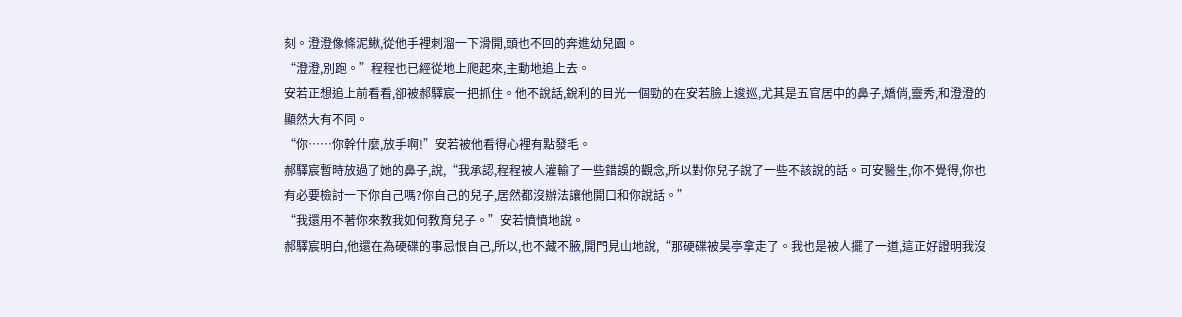刻。澄澄像條泥鰍,從他手裡刺溜一下滑開,頭也不回的奔進幼兒園。
“澄澄,別跑。”程程也已經從地上爬起來,主動地追上去。
安若正想追上前看看,卻被郝驛宸一把抓住。他不說話,銳利的目光一個勁的在安若臉上逡巡,尤其是五官居中的鼻子,嬌俏,靈秀,和澄澄的顯然大有不同。
“你……你幹什麼,放手啊!”安若被他看得心裡有點發毛。
郝驛宸暫時放過了她的鼻子,說,“我承認,程程被人灌輸了一些錯誤的觀念,所以對你兒子說了一些不該說的話。可安醫生,你不覺得,你也有必要檢討一下你自己嗎?你自己的兒子,居然都沒辦法讓他開口和你說話。”
“我還用不著你來教我如何教育兒子。”安若憤憤地說。
郝驛宸明白,他還在為硬碟的事忌恨自己,所以,也不藏不腋,開門見山地說,“那硬碟被昊亭拿走了。我也是被人擺了一道,這正好證明我沒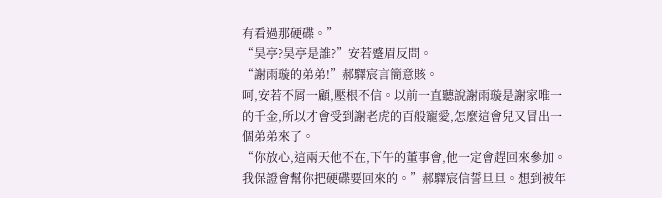有看過那硬碟。”
“昊亭?昊亭是誰?”安若蹙眉反問。
“謝雨璇的弟弟!”郝驛宸言簡意賅。
呵,安若不屑一顧,壓根不信。以前一直聽說謝雨璇是謝家唯一的千金,所以才會受到謝老虎的百般寵愛,怎麼這會兒又冒出一個弟弟來了。
“你放心,這兩天他不在,下午的董事會,他一定會趕回來參加。我保證會幫你把硬碟要回來的。”郝驛宸信誓旦旦。想到被年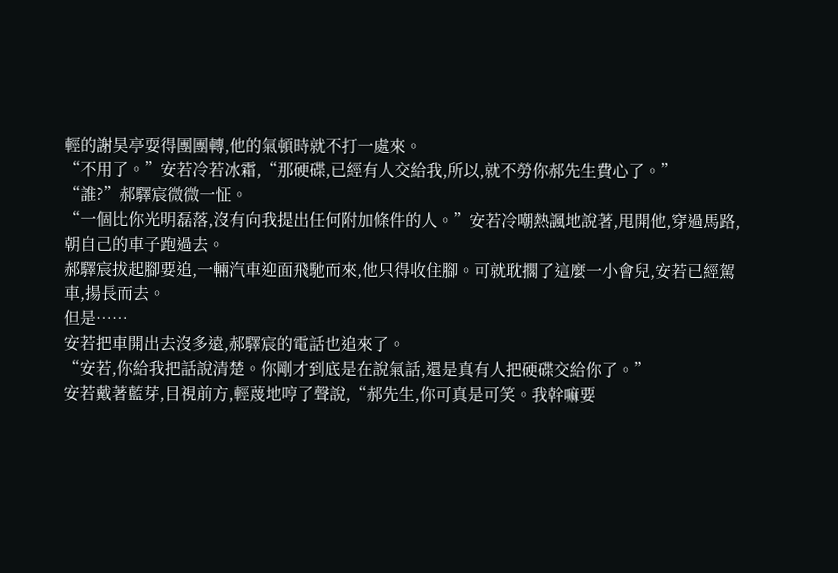輕的謝昊亭耍得團團轉,他的氣頓時就不打一處來。
“不用了。”安若冷若冰霜,“那硬碟,已經有人交給我,所以,就不勞你郝先生費心了。”
“誰?”郝驛宸微微一怔。
“一個比你光明磊落,沒有向我提出任何附加條件的人。”安若冷嘲熱諷地說著,甩開他,穿過馬路,朝自己的車子跑過去。
郝驛宸拔起腳要追,一輛汽車迎面飛馳而來,他只得收住腳。可就耽擱了這麼一小會兒,安若已經駕車,揚長而去。
但是……
安若把車開出去沒多遠,郝驛宸的電話也追來了。
“安若,你給我把話說清楚。你剛才到底是在說氣話,還是真有人把硬碟交給你了。”
安若戴著藍芽,目視前方,輕蔑地哼了聲說,“郝先生,你可真是可笑。我幹嘛要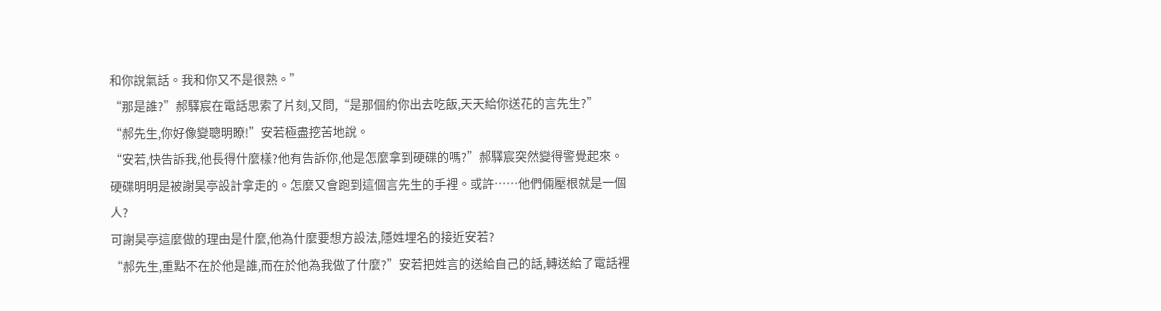和你說氣話。我和你又不是很熟。”
“那是誰?”郝驛宸在電話思索了片刻,又問,“是那個約你出去吃飯,天天給你送花的言先生?”
“郝先生,你好像變聰明瞭!”安若極盡挖苦地說。
“安若,快告訴我,他長得什麼樣?他有告訴你,他是怎麼拿到硬碟的嗎?”郝驛宸突然變得警覺起來。
硬碟明明是被謝昊亭設計拿走的。怎麼又會跑到這個言先生的手裡。或許……他們倆壓根就是一個人?
可謝昊亭這麼做的理由是什麼,他為什麼要想方設法,隱姓埋名的接近安若?
“郝先生,重點不在於他是誰,而在於他為我做了什麼?”安若把姓言的送給自己的話,轉送給了電話裡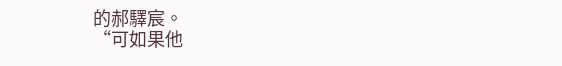的郝驛宸。
“可如果他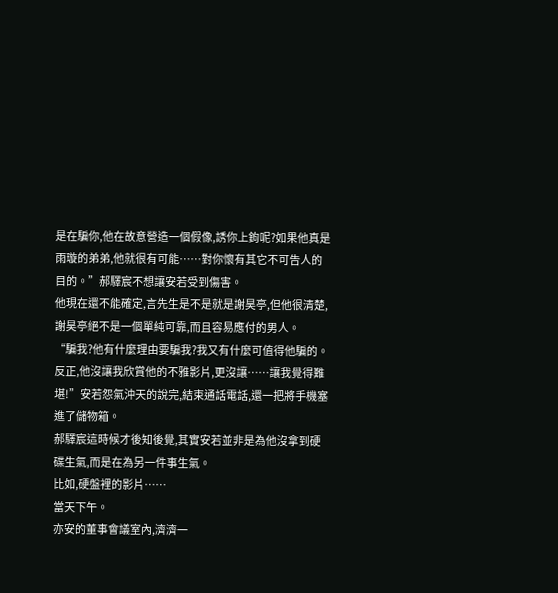是在騙你,他在故意營造一個假像,誘你上鉤呢?如果他真是雨璇的弟弟,他就很有可能……對你懷有其它不可告人的目的。”郝驛宸不想讓安若受到傷害。
他現在還不能確定,言先生是不是就是謝昊亭,但他很清楚,謝昊亭絕不是一個單純可靠,而且容易應付的男人。
“騙我?他有什麼理由要騙我?我又有什麼可值得他騙的。反正,他沒讓我欣賞他的不雅影片,更沒讓……讓我覺得難堪!”安若怨氣沖天的說完,結束通話電話,還一把將手機塞進了儲物箱。
郝驛宸這時候才後知後覺,其實安若並非是為他沒拿到硬碟生氣,而是在為另一件事生氣。
比如,硬盤裡的影片……
當天下午。
亦安的董事會議室內,濟濟一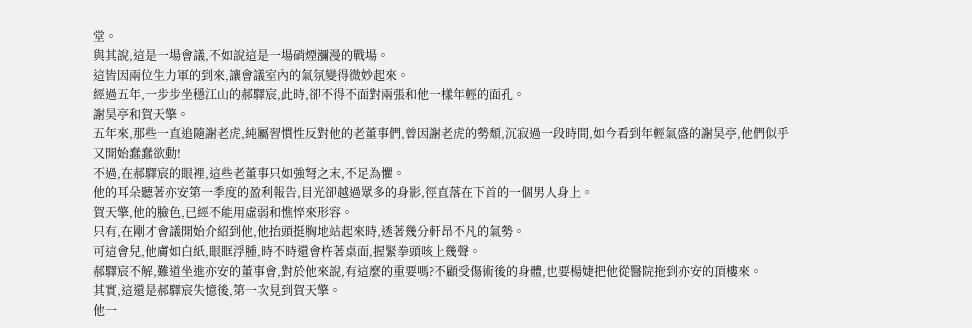堂。
與其說,這是一場會議,不如說這是一場硝煙瀰漫的戰場。
這皆因兩位生力軍的到來,讓會議室內的氣氛變得微妙起來。
經過五年,一步步坐穩江山的郝驛宸,此時,卻不得不面對兩張和他一樣年輕的面孔。
謝昊亭和賀天擎。
五年來,那些一直追隨謝老虎,純屬習慣性反對他的老董事們,曾因謝老虎的勢頹,沉寂過一段時間,如今看到年輕氣盛的謝昊亭,他們似乎又開始蠢蠢欲動!
不過,在郝驛宸的眼裡,這些老董事只如強弩之末,不足為懼。
他的耳朵聽著亦安第一季度的盈利報告,目光卻越過眾多的身影,徑直落在下首的一個男人身上。
賀天擎,他的臉色,已經不能用虛弱和憔悴來形容。
只有,在剛才會議開始介紹到他,他抬頭挺胸地站起來時,透著幾分軒昂不凡的氣勢。
可這會兒,他膚如白紙,眼眶浮腫,時不時還會杵著桌面,握緊拳頭咳上幾聲。
郝驛宸不解,難道坐進亦安的董事會,對於他來說,有這麼的重要嗎?不顧受傷術後的身體,也要楊婕把他從醫院拖到亦安的頂樓來。
其實,這還是郝驛宸失憶後,第一次見到賀天擎。
他一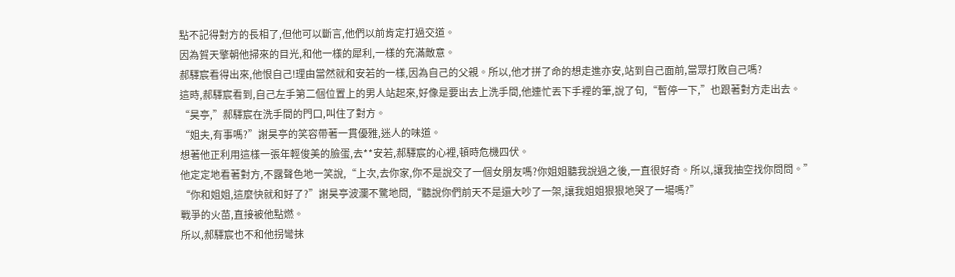點不記得對方的長相了,但他可以斷言,他們以前肯定打過交道。
因為賀天擎朝他掃來的目光,和他一樣的犀利,一樣的充滿敵意。
郝驛宸看得出來,他恨自己!理由當然就和安若的一樣,因為自己的父親。所以,他才拼了命的想走進亦安,站到自己面前,當眾打敗自己嗎?
這時,郝驛宸看到,自己左手第二個位置上的男人站起來,好像是要出去上洗手間,他連忙丟下手裡的筆,說了句,“暫停一下,”也跟著對方走出去。
“昊亭,”郝驛宸在洗手間的門口,叫住了對方。
“姐夫,有事嗎?”謝昊亭的笑容帶著一貫優雅,迷人的味道。
想著他正利用這樣一張年輕俊美的臉蛋,去**安若,郝驛宸的心裡,頓時危機四伏。
他定定地看著對方,不露聲色地一笑說,“上次,去你家,你不是說交了一個女朋友嗎?你姐姐聽我說過之後,一直很好奇。所以,讓我抽空找你問問。”
“你和姐姐,這麼快就和好了?”謝昊亭波瀾不驚地問,“聽說你們前天不是還大吵了一架,讓我姐姐狠狠地哭了一場嗎?”
戰爭的火苗,直接被他點燃。
所以,郝驛宸也不和他拐彎抹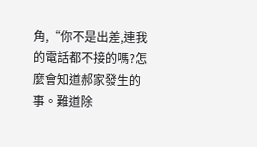角,“你不是出差,連我的電話都不接的嗎?怎麼會知道郝家發生的事。難道除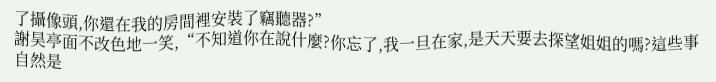了攝像頭,你還在我的房間裡安裝了竊聽器?”
謝昊亭面不改色地一笑,“不知道你在說什麼?你忘了,我一旦在家,是天天要去探望姐姐的嗎?這些事自然是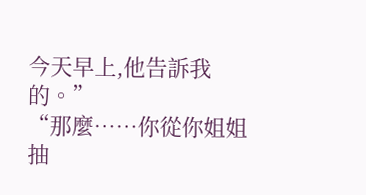今天早上,他告訴我的。”
“那麼……你從你姐姐抽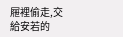屜裡偷走,交給安若的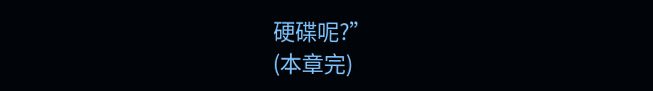硬碟呢?”
(本章完)